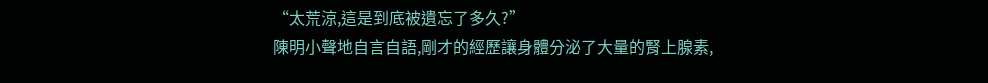“太荒涼,這是到底被遺忘了多久?”
陳明小聲地自言自語,剛才的經歷讓身體分泌了大量的腎上腺素,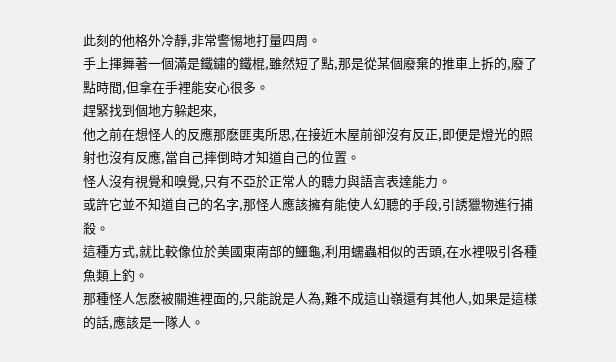此刻的他格外冷靜,非常警惕地打量四周。
手上揮舞著一個滿是鐵鏽的鐵棍,雖然短了點,那是從某個廢棄的推車上拆的,廢了點時間,但拿在手裡能安心很多。
趕緊找到個地方躲起來,
他之前在想怪人的反應那麽匪夷所思,在接近木屋前卻沒有反正,即便是燈光的照射也沒有反應,當自己摔倒時才知道自己的位置。
怪人沒有視覺和嗅覺,只有不亞於正常人的聽力與語言表達能力。
或許它並不知道自己的名字,那怪人應該擁有能使人幻聽的手段,引誘獵物進行捕殺。
這種方式,就比較像位於美國東南部的鱷龜,利用蠕蟲相似的舌頭,在水裡吸引各種魚類上釣。
那種怪人怎麽被關進裡面的,只能說是人為,難不成這山嶺還有其他人,如果是這樣的話,應該是一隊人。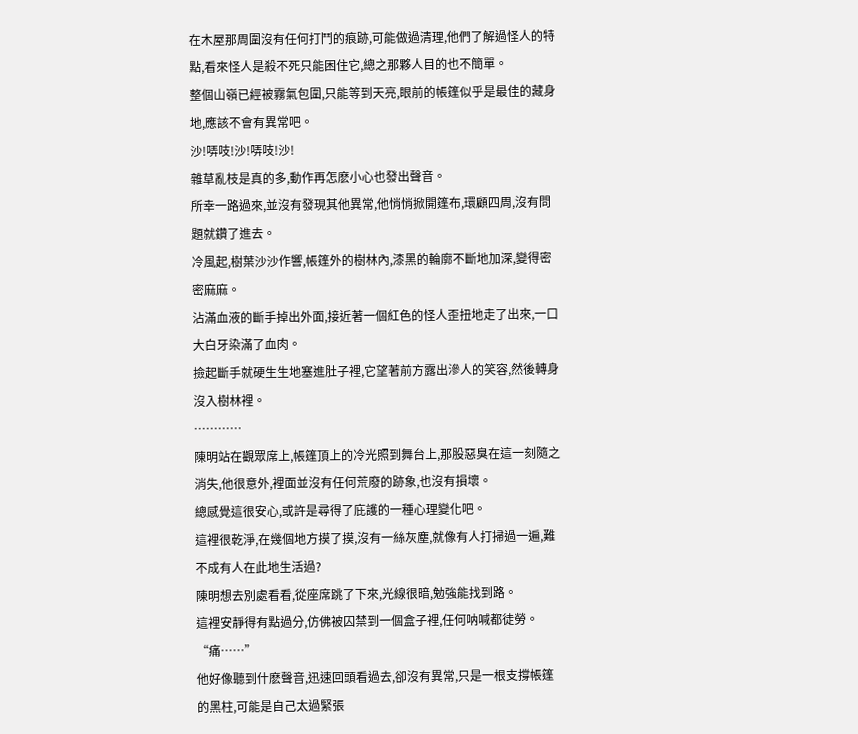在木屋那周圍沒有任何打鬥的痕跡,可能做過清理,他們了解過怪人的特點,看來怪人是殺不死只能困住它,總之那夥人目的也不簡單。
整個山嶺已經被霧氣包圍,只能等到天亮,眼前的帳篷似乎是最佳的藏身地,應該不會有異常吧。
沙!哢吱!沙!哢吱!沙!
雜草亂枝是真的多,動作再怎麽小心也發出聲音。
所幸一路過來,並沒有發現其他異常,他悄悄掀開篷布,環顧四周,沒有問題就鑽了進去。
冷風起,樹葉沙沙作響,帳篷外的樹林內,漆黑的輪廓不斷地加深,變得密密麻麻。
沾滿血液的斷手掉出外面,接近著一個紅色的怪人歪扭地走了出來,一口大白牙染滿了血肉。
撿起斷手就硬生生地塞進肚子裡,它望著前方露出滲人的笑容,然後轉身沒入樹林裡。
…………
陳明站在觀眾席上,帳篷頂上的冷光照到舞台上,那股惡臭在這一刻隨之消失,他很意外,裡面並沒有任何荒廢的跡象,也沒有損壞。
總感覺這很安心,或許是尋得了庇護的一種心理變化吧。
這裡很乾淨,在幾個地方摸了摸,沒有一絲灰塵,就像有人打掃過一遍,難不成有人在此地生活過?
陳明想去別處看看,從座席跳了下來,光線很暗,勉強能找到路。
這裡安靜得有點過分,仿佛被囚禁到一個盒子裡,任何呐喊都徒勞。
“痛……”
他好像聽到什麽聲音,迅速回頭看過去,卻沒有異常,只是一根支撐帳篷的黑柱,可能是自己太過緊張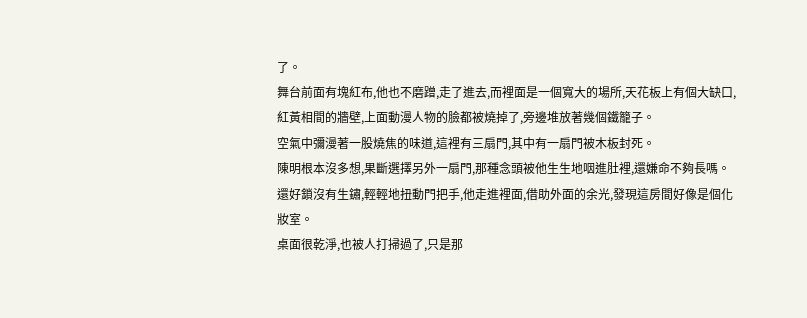了。
舞台前面有塊紅布,他也不磨蹭,走了進去,而裡面是一個寬大的場所,天花板上有個大缺口,紅黃相間的牆壁,上面動漫人物的臉都被燒掉了,旁邊堆放著幾個鐵籠子。
空氣中彌漫著一股燒焦的味道,這裡有三扇門,其中有一扇門被木板封死。
陳明根本沒多想,果斷選擇另外一扇門,那種念頭被他生生地咽進肚裡,還嫌命不夠長嗎。
還好鎖沒有生鏽,輕輕地扭動門把手,他走進裡面,借助外面的余光,發現這房間好像是個化妝室。
桌面很乾淨,也被人打掃過了,只是那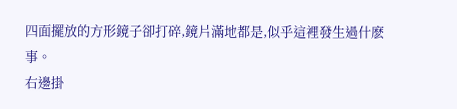四面擺放的方形鏡子卻打碎,鏡片滿地都是,似乎這裡發生過什麽事。
右邊掛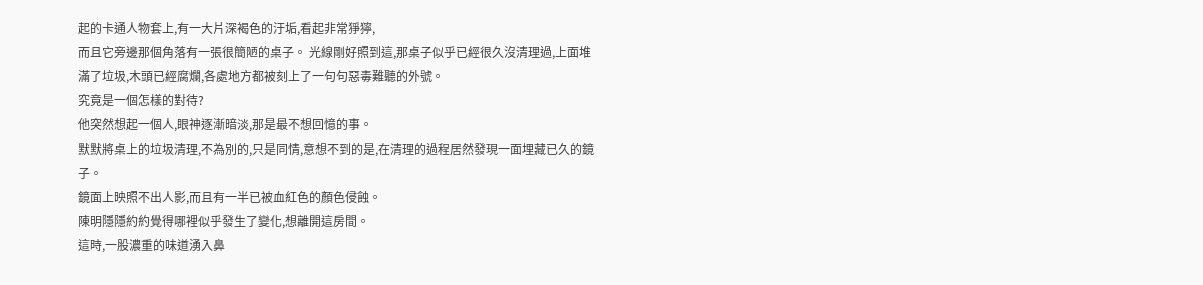起的卡通人物套上,有一大片深褐色的汙垢,看起非常猙獰,
而且它旁邊那個角落有一張很簡陋的桌子。 光線剛好照到這,那桌子似乎已經很久沒清理過,上面堆滿了垃圾,木頭已經腐爛,各處地方都被刻上了一句句惡毒難聽的外號。
究竟是一個怎樣的對待?
他突然想起一個人,眼神逐漸暗淡,那是最不想回憶的事。
默默將桌上的垃圾清理,不為別的,只是同情,意想不到的是,在清理的過程居然發現一面埋藏已久的鏡子。
鏡面上映照不出人影,而且有一半已被血紅色的顏色侵蝕。
陳明隱隱約約覺得哪裡似乎發生了變化,想離開這房間。
這時,一股濃重的味道湧入鼻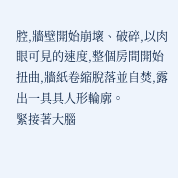腔,牆壁開始崩壞、破碎,以肉眼可見的速度,整個房間開始扭曲,牆紙卷縮脫落並自焚,露出一具具人形輪廓。
緊接著大腦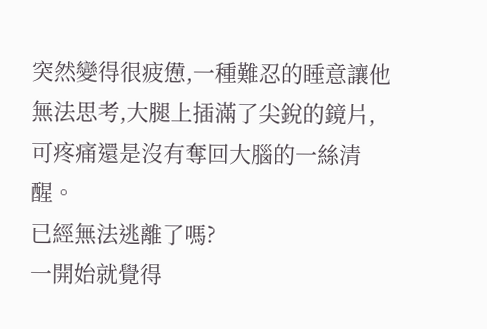突然變得很疲憊,一種難忍的睡意讓他無法思考,大腿上插滿了尖銳的鏡片,可疼痛還是沒有奪回大腦的一絲清醒。
已經無法逃離了嗎?
一開始就覺得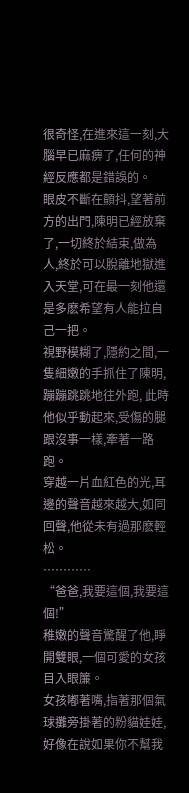很奇怪,在進來這一刻,大腦早已麻痹了,任何的神經反應都是錯誤的。
眼皮不斷在顫抖,望著前方的出門,陳明已經放棄了,一切終於結束,做為人,終於可以脫離地獄進入天堂,可在最一刻他還是多麽希望有人能拉自己一把。
視野模糊了,隱約之間,一隻細嫩的手抓住了陳明,蹦蹦跳跳地往外跑, 此時他似乎動起來,受傷的腿跟沒事一樣,牽著一路跑。
穿越一片血紅色的光,耳邊的聲音越來越大,如同回聲,他從未有過那麽輕松。
…………
“爸爸,我要這個,我要這個!”
稚嫩的聲音驚醒了他,睜開雙眼,一個可愛的女孩目入眼簾。
女孩嘟著嘴,指著那個氣球攤旁掛著的粉貓娃娃,好像在說如果你不幫我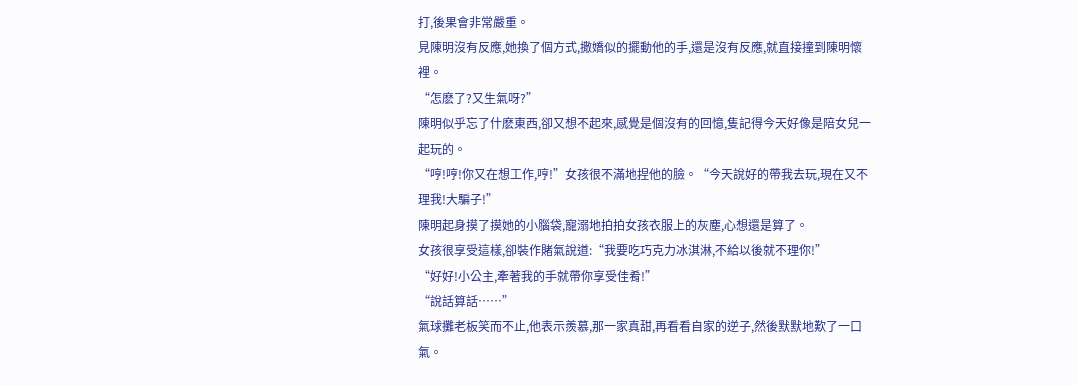打,後果會非常嚴重。
見陳明沒有反應,她換了個方式,撒嬌似的擺動他的手,還是沒有反應,就直接撞到陳明懷裡。
“怎麽了?又生氣呀?”
陳明似乎忘了什麽東西,卻又想不起來,感覺是個沒有的回憶,隻記得今天好像是陪女兒一起玩的。
“哼!哼!你又在想工作,哼!”女孩很不滿地捏他的臉。“今天說好的帶我去玩,現在又不理我!大騙子!”
陳明起身摸了摸她的小腦袋,寵溺地拍拍女孩衣服上的灰塵,心想還是算了。
女孩很享受這樣,卻裝作賭氣說道:“我要吃巧克力冰淇淋,不給以後就不理你!”
“好好!小公主,牽著我的手就帶你享受佳肴!”
“說話算話……”
氣球攤老板笑而不止,他表示羨慕,那一家真甜,再看看自家的逆子,然後默默地歎了一口氣。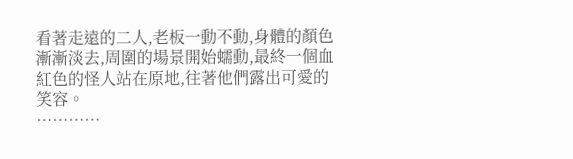看著走遠的二人,老板一動不動,身體的顏色漸漸淡去,周圍的場景開始蠕動,最終一個血紅色的怪人站在原地,往著他們露出可愛的笑容。
…………